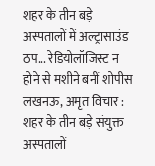शहर के तीन बड़े अस्पतालों में अल्ट्रासाउंड ठप... रेडियोलॉजिस्ट न होने से मशीने बनीं शोपीस
लखनऊ, अमृत विचार : शहर के तीन बड़े संयुक्त अस्पतालों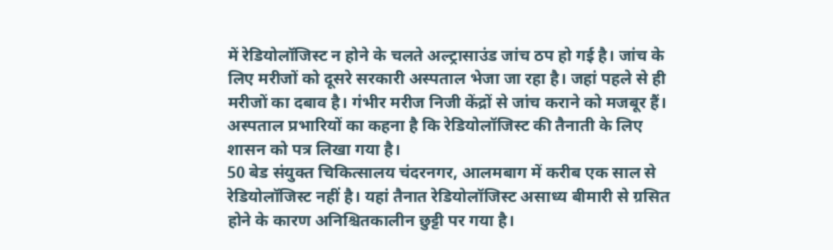में रेडियोलॉजिस्ट न होने के चलते अल्ट्रासाउंड जांच ठप हो गई है। जांच के लिए मरीजों को दूसरे सरकारी अस्पताल भेजा जा रहा है। जहां पहले से ही मरीजों का दबाव है। गंभीर मरीज निजी केंद्रों से जांच कराने को मजबूर हैं। अस्पताल प्रभारियों का कहना है कि रेडियोलॉजिस्ट की तैनाती के लिए शासन को पत्र लिखा गया है।
50 बेड संयुक्त चिकित्सालय चंदरनगर, आलमबाग में करीब एक साल से रेडियोलॉजिस्ट नहीं है। यहां तैनात रेडियोलॉजिस्ट असाध्य बीमारी से ग्रसित होने के कारण अनिश्चितकालीन छुट्टी पर गया है।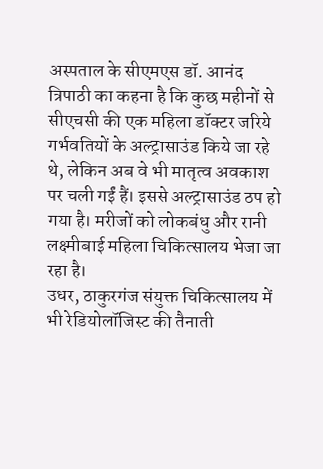अस्पताल के सीएमएस डॉ. आनंद त्रिपाठी का कहना है कि कुछ महीनों से सीएचसी की एक महिला डॉक्टर जरिये गर्भवतियों के अल्ट्रासाउंड किये जा रहे थे, लेकिन अब वे भी मातृत्व अवकाश पर चली गईं हैं। इससे अल्ट्रासाउंड ठप हो गया है। मरीजों को लोकबंधु और रानी लक्ष्मीबाई महिला चिकित्सालय भेजा जा रहा है।
उधर, ठाकुरगंज संयुक्त चिकित्सालय में भी रेडियोलॉजिस्ट की तैनाती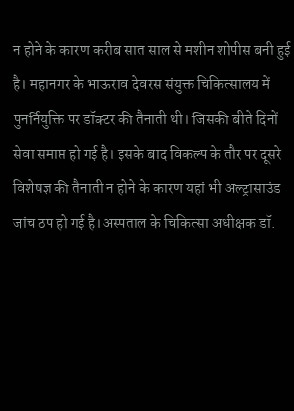न होने के कारण करीब सात साल से मशीन शोपीस बनी हुई है। महानगर के भाऊराव देवरस संयुक्त चिकित्सालय में पुनर्नियुक्ति पर डॉक्टर की तैनाती थी। जिसकी बीते दिनों सेवा समाप्त हो गई है। इसके बाद विकल्प के तौर पर दूसरे विशेषज्ञ की तैनाती न होने के कारण यहां भी अल्ट्रासाउंड जांच ठप हो गई है।अस्पताल के चिकित्सा अधीक्षक डॉ.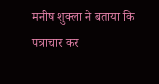मनीष शुक्ला ने बताया कि पत्राचार कर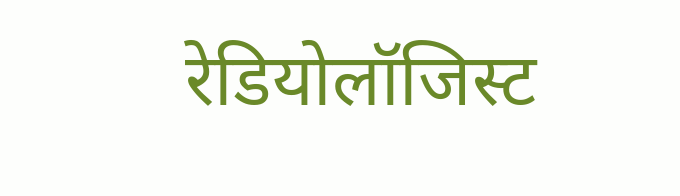रेडियोलॉजिस्ट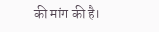की मांग की है।